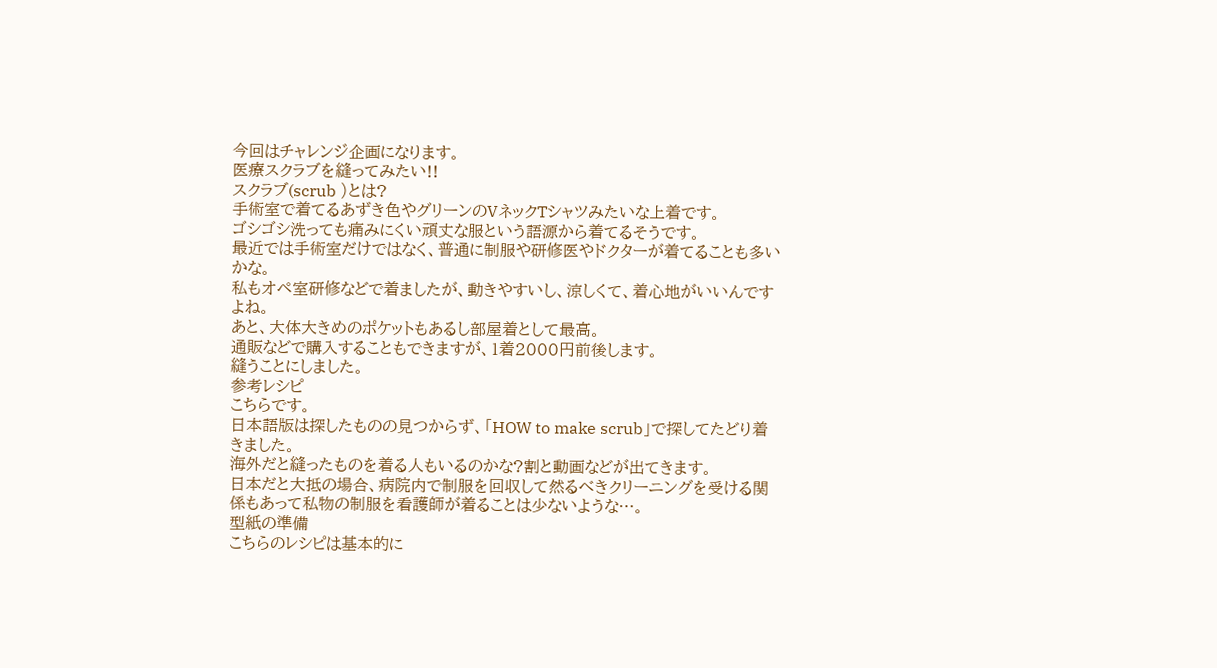今回はチャレンジ企画になります。
医療スクラブを縫ってみたい!!
スクラブ(scrub )とは?
手術室で着てるあずき色やグリーンのVネックTシャツみたいな上着です。
ゴシゴシ洗っても痛みにくい頑丈な服という語源から着てるそうです。
最近では手術室だけではなく、普通に制服や研修医やドクターが着てることも多いかな。
私もオペ室研修などで着ましたが、動きやすいし、涼しくて、着心地がいいんですよね。
あと、大体大きめのポケットもあるし部屋着として最高。
通販などで購入することもできますが、1着2000円前後します。
縫うことにしました。
参考レシピ
こちらです。
日本語版は探したものの見つからず、「HOW to make scrub」で探してたどり着きました。
海外だと縫ったものを着る人もいるのかな?割と動画などが出てきます。
日本だと大抵の場合、病院内で制服を回収して然るべきクリーニングを受ける関係もあって私物の制服を看護師が着ることは少ないような…。
型紙の準備
こちらのレシピは基本的に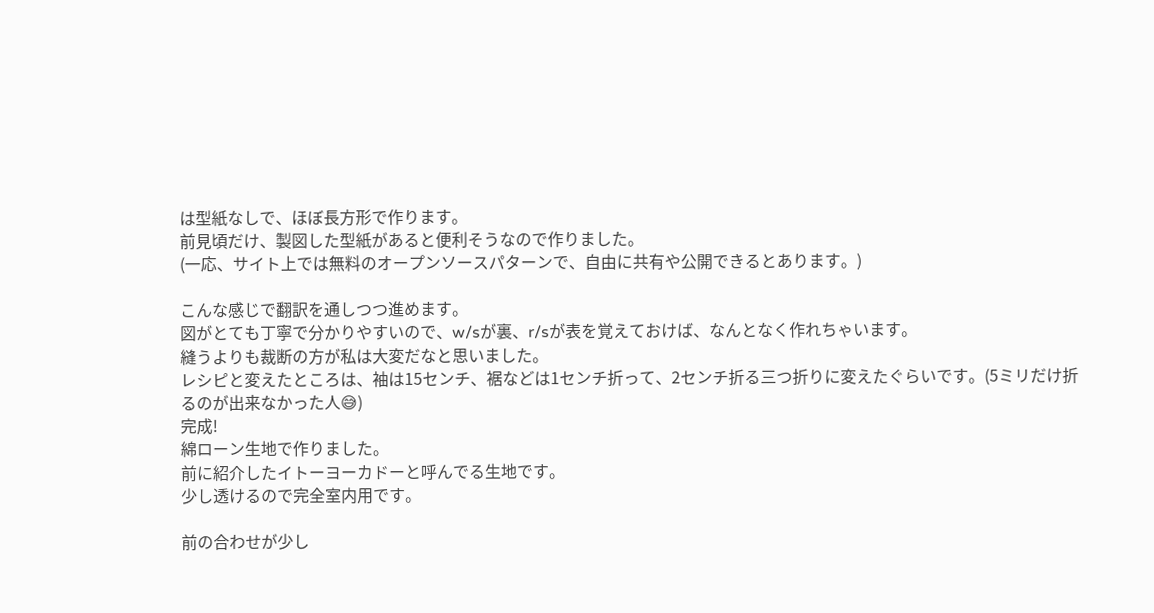は型紙なしで、ほぼ長方形で作ります。
前見頃だけ、製図した型紙があると便利そうなので作りました。
(一応、サイト上では無料のオープンソースパターンで、自由に共有や公開できるとあります。)

こんな感じで翻訳を通しつつ進めます。
図がとても丁寧で分かりやすいので、w/sが裏、r/sが表を覚えておけば、なんとなく作れちゃいます。
縫うよりも裁断の方が私は大変だなと思いました。
レシピと変えたところは、袖は15センチ、裾などは1センチ折って、2センチ折る三つ折りに変えたぐらいです。(5ミリだけ折るのが出来なかった人😅)
完成!
綿ローン生地で作りました。
前に紹介したイトーヨーカドーと呼んでる生地です。
少し透けるので完全室内用です。

前の合わせが少し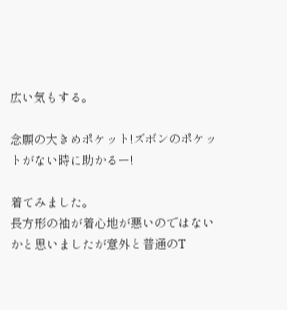広い気もする。

念願の大きめポケット!ズボンのポケットがない時に助かるー!

着てみました。
長方形の袖が着心地が悪いのではないかと思いましたが意外と普通のT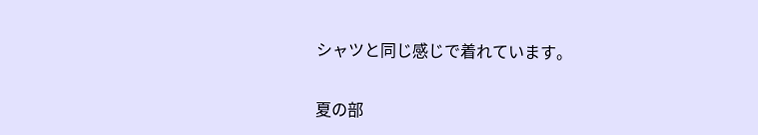シャツと同じ感じで着れています。

夏の部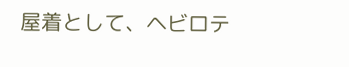屋着として、ヘビロテ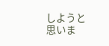しようと思いま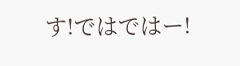す!ではではー!